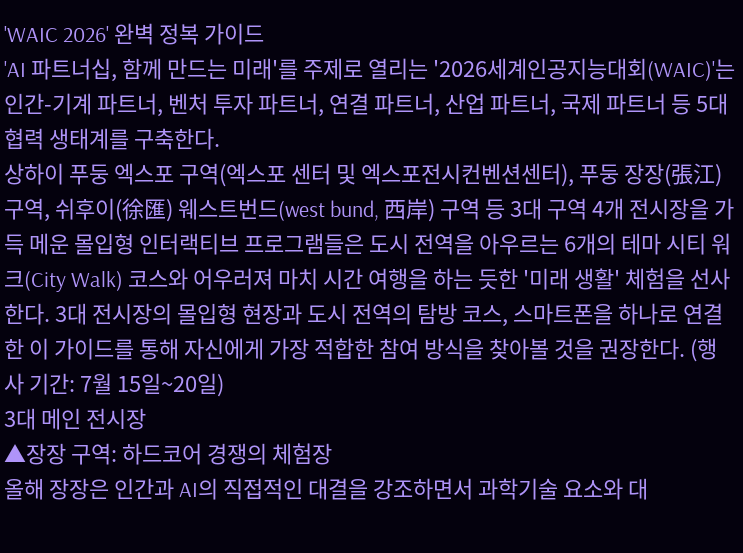'WAIC 2026' 완벽 정복 가이드
'AI 파트너십, 함께 만드는 미래'를 주제로 열리는 '2026세계인공지능대회(WAIC)'는 인간-기계 파트너, 벤처 투자 파트너, 연결 파트너, 산업 파트너, 국제 파트너 등 5대 협력 생태계를 구축한다.
상하이 푸둥 엑스포 구역(엑스포 센터 및 엑스포전시컨벤션센터), 푸둥 장장(張江) 구역, 쉬후이(徐匯) 웨스트번드(west bund, 西岸) 구역 등 3대 구역 4개 전시장을 가득 메운 몰입형 인터랙티브 프로그램들은 도시 전역을 아우르는 6개의 테마 시티 워크(City Walk) 코스와 어우러져 마치 시간 여행을 하는 듯한 '미래 생활' 체험을 선사한다. 3대 전시장의 몰입형 현장과 도시 전역의 탐방 코스, 스마트폰을 하나로 연결한 이 가이드를 통해 자신에게 가장 적합한 참여 방식을 찾아볼 것을 권장한다. (행사 기간: 7월 15일~20일)
3대 메인 전시장
▲장장 구역: 하드코어 경쟁의 체험장
올해 장장은 인간과 AI의 직접적인 대결을 강조하면서 과학기술 요소와 대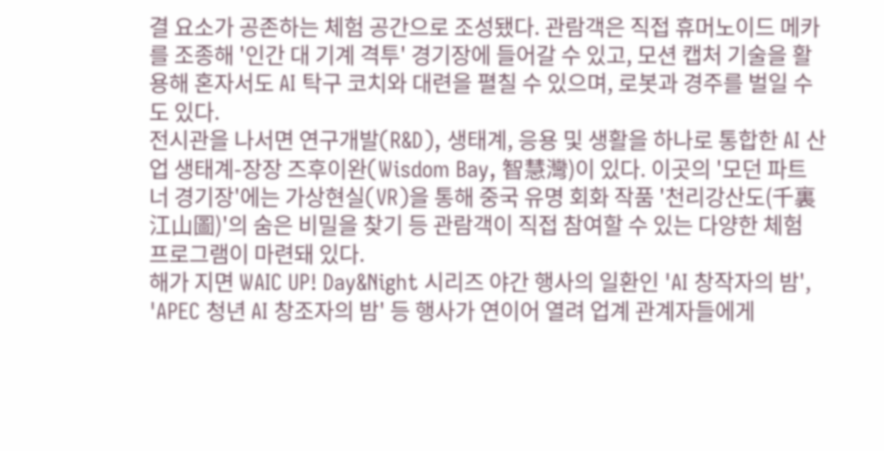결 요소가 공존하는 체험 공간으로 조성됐다. 관람객은 직접 휴머노이드 메카를 조종해 '인간 대 기계 격투' 경기장에 들어갈 수 있고, 모션 캡처 기술을 활용해 혼자서도 AI 탁구 코치와 대련을 펼칠 수 있으며, 로봇과 경주를 벌일 수도 있다.
전시관을 나서면 연구개발(R&D), 생태계, 응용 및 생활을 하나로 통합한 AI 산업 생태계-장장 즈후이완(Wisdom Bay, 智慧灣)이 있다. 이곳의 '모던 파트너 경기장'에는 가상현실(VR)을 통해 중국 유명 회화 작품 '천리강산도(千裏江山圖)'의 숨은 비밀을 찾기 등 관람객이 직접 참여할 수 있는 다양한 체험 프로그램이 마련돼 있다.
해가 지면 WAIC UP! Day&Night 시리즈 야간 행사의 일환인 'AI 창작자의 밤', 'APEC 청년 AI 창조자의 밤' 등 행사가 연이어 열려 업계 관계자들에게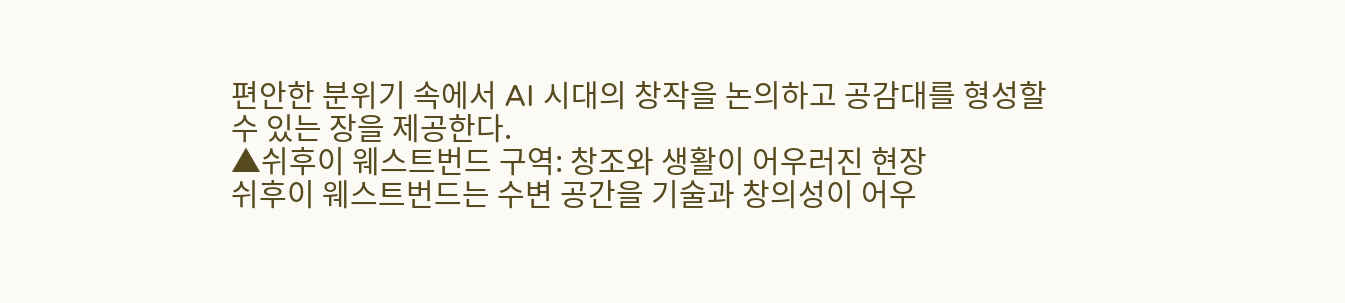편안한 분위기 속에서 AI 시대의 창작을 논의하고 공감대를 형성할 수 있는 장을 제공한다.
▲쉬후이 웨스트번드 구역: 창조와 생활이 어우러진 현장
쉬후이 웨스트번드는 수변 공간을 기술과 창의성이 어우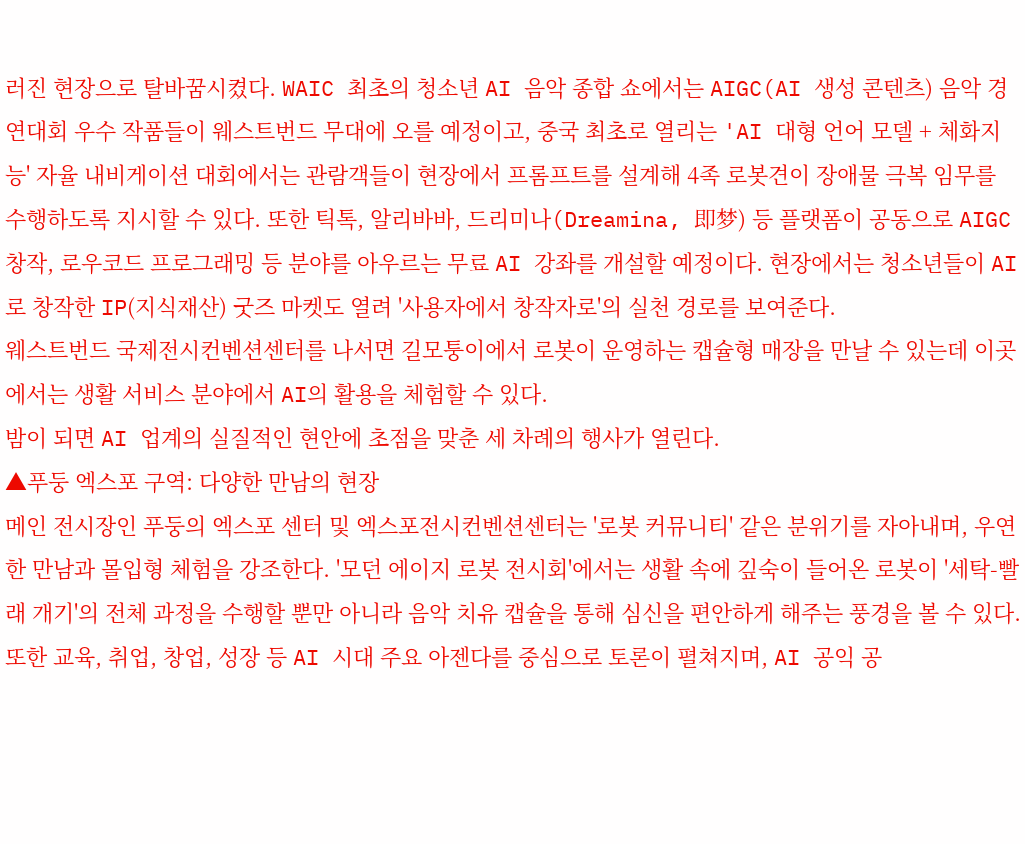러진 현장으로 탈바꿈시켰다. WAIC 최초의 청소년 AI 음악 종합 쇼에서는 AIGC(AI 생성 콘텐츠) 음악 경연대회 우수 작품들이 웨스트번드 무대에 오를 예정이고, 중국 최초로 열리는 'AI 대형 언어 모델 + 체화지능' 자율 내비게이션 대회에서는 관람객들이 현장에서 프롬프트를 설계해 4족 로봇견이 장애물 극복 임무를 수행하도록 지시할 수 있다. 또한 틱톡, 알리바바, 드리미나(Dreamina, 即梦) 등 플랫폼이 공동으로 AIGC 창작, 로우코드 프로그래밍 등 분야를 아우르는 무료 AI 강좌를 개설할 예정이다. 현장에서는 청소년들이 AI로 창작한 IP(지식재산) 굿즈 마켓도 열려 '사용자에서 창작자로'의 실천 경로를 보여준다.
웨스트번드 국제전시컨벤션센터를 나서면 길모퉁이에서 로봇이 운영하는 캡슐형 매장을 만날 수 있는데 이곳에서는 생활 서비스 분야에서 AI의 활용을 체험할 수 있다.
밤이 되면 AI 업계의 실질적인 현안에 초점을 맞춘 세 차례의 행사가 열린다.
▲푸둥 엑스포 구역: 다양한 만남의 현장
메인 전시장인 푸둥의 엑스포 센터 및 엑스포전시컨벤션센터는 '로봇 커뮤니티' 같은 분위기를 자아내며, 우연한 만남과 몰입형 체험을 강조한다. '모던 에이지 로봇 전시회'에서는 생활 속에 깊숙이 들어온 로봇이 '세탁-빨래 개기'의 전체 과정을 수행할 뿐만 아니라 음악 치유 캡슐을 통해 심신을 편안하게 해주는 풍경을 볼 수 있다.
또한 교육, 취업, 창업, 성장 등 AI 시대 주요 아젠다를 중심으로 토론이 펼쳐지며, AI 공익 공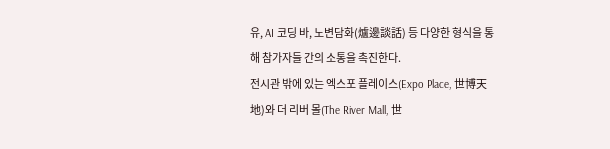유, AI 코딩 바, 노변담화(爐邊談話) 등 다양한 형식을 통해 참가자들 간의 소통을 촉진한다.
전시관 밖에 있는 엑스포 플레이스(Expo Place, 世博天地)와 더 리버 몰(The River Mall, 世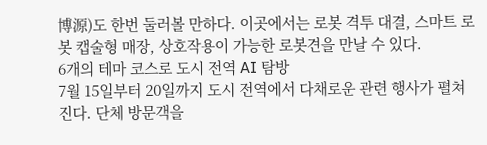博源)도 한번 둘러볼 만하다. 이곳에서는 로봇 격투 대결, 스마트 로봇 캡술형 매장, 상호작용이 가능한 로봇견을 만날 수 있다.
6개의 테마 코스로 도시 전역 AI 탐방
7월 15일부터 20일까지 도시 전역에서 다채로운 관련 행사가 펼쳐진다. 단체 방문객을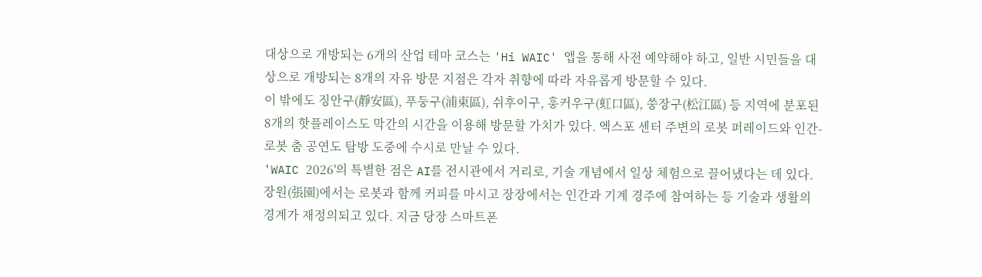대상으로 개방되는 6개의 산업 테마 코스는 'Hi WAIC' 앱을 통해 사전 예약해야 하고, 일반 시민들을 대상으로 개방되는 8개의 자유 방문 지점은 각자 취향에 따라 자유롭게 방문할 수 있다.
이 밖에도 징안구(靜安區), 푸둥구(浦東區), 쉬후이구, 훙커우구(虹口區), 쑹장구(松江區) 등 지역에 분포된 8개의 핫플레이스도 막간의 시간을 이용해 방문할 가치가 있다. 엑스포 센터 주변의 로봇 퍼레이드와 인간-로봇 춤 공연도 탐방 도중에 수시로 만날 수 있다.
'WAIC 2026'의 특별한 점은 AI를 전시관에서 거리로, 기술 개념에서 일상 체험으로 끌어냈다는 데 있다. 장원(張園)에서는 로봇과 함께 커피를 마시고 장장에서는 인간과 기계 경주에 참여하는 등 기술과 생활의 경계가 재정의되고 있다. 지금 당장 스마트폰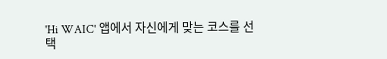'Hi WAIC' 앱에서 자신에게 맞는 코스를 선택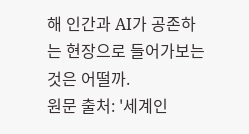해 인간과 AI가 공존하는 현장으로 들어가보는 것은 어떨까.
원문 출처: '세계인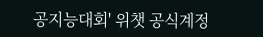공지능대회' 위챗 공식계정